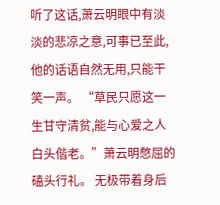听了这话,萧云明眼中有淡淡的悲凉之意,可事已至此,他的话语自然无用,只能干笑一声。 “草民只愿这一生甘守清贫,能与心爱之人白头偕老。”萧云明憋屈的磕头行礼。 无极带着身后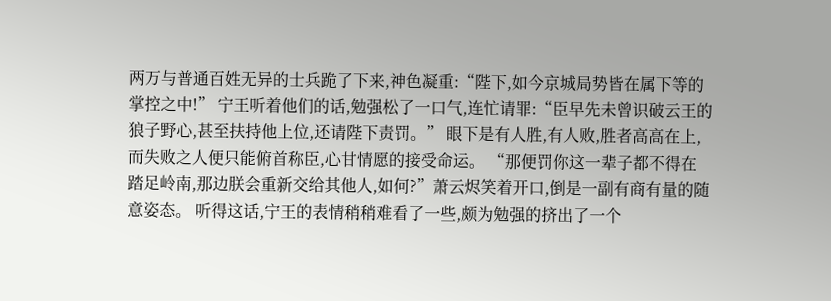两万与普通百姓无异的士兵跪了下来,神色凝重:“陛下,如今京城局势皆在属下等的掌控之中!” 宁王听着他们的话,勉强松了一口气,连忙请罪:“臣早先未曾识破云王的狼子野心,甚至扶持他上位,还请陛下责罚。” 眼下是有人胜,有人败,胜者高高在上,而失败之人便只能俯首称臣,心甘情愿的接受命运。 “那便罚你这一辈子都不得在踏足岭南,那边朕会重新交给其他人,如何?”萧云烬笑着开口,倒是一副有商有量的随意姿态。 听得这话,宁王的表情稍稍难看了一些,颇为勉强的挤出了一个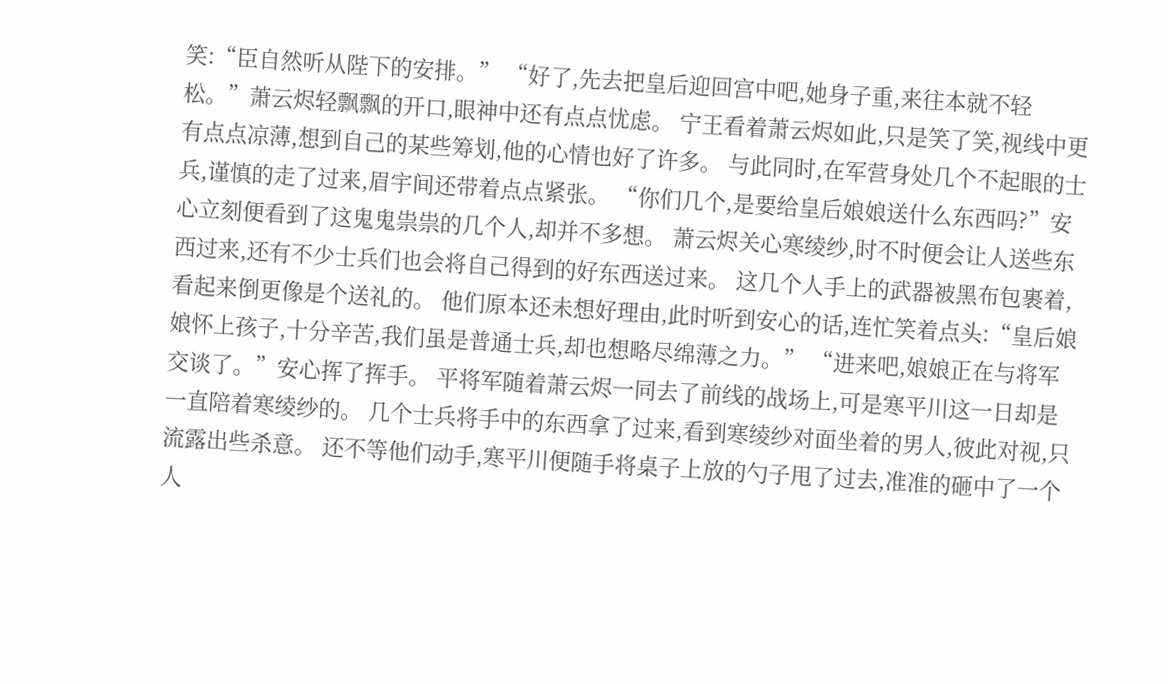笑:“臣自然听从陛下的安排。” “好了,先去把皇后迎回宫中吧,她身子重,来往本就不轻松。”萧云烬轻飘飘的开口,眼神中还有点点忧虑。 宁王看着萧云烬如此,只是笑了笑,视线中更有点点凉薄,想到自己的某些筹划,他的心情也好了许多。 与此同时,在军营身处几个不起眼的士兵,谨慎的走了过来,眉宇间还带着点点紧张。 “你们几个,是要给皇后娘娘送什么东西吗?”安心立刻便看到了这鬼鬼祟祟的几个人,却并不多想。 萧云烬关心寒绫纱,时不时便会让人送些东西过来,还有不少士兵们也会将自己得到的好东西送过来。 这几个人手上的武器被黑布包裹着,看起来倒更像是个送礼的。 他们原本还未想好理由,此时听到安心的话,连忙笑着点头:“皇后娘娘怀上孩子,十分辛苦,我们虽是普通士兵,却也想略尽绵薄之力。” “进来吧,娘娘正在与将军交谈了。”安心挥了挥手。 平将军随着萧云烬一同去了前线的战场上,可是寒平川这一日却是一直陪着寒绫纱的。 几个士兵将手中的东西拿了过来,看到寒绫纱对面坐着的男人,彼此对视,只流露出些杀意。 还不等他们动手,寒平川便随手将桌子上放的勺子甩了过去,准准的砸中了一个人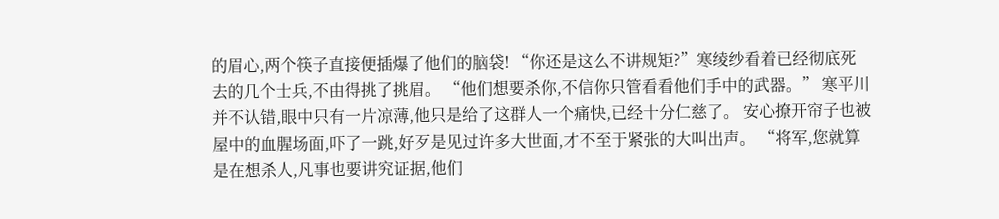的眉心,两个筷子直接便插爆了他们的脑袋! “你还是这么不讲规矩?”寒绫纱看着已经彻底死去的几个士兵,不由得挑了挑眉。 “他们想要杀你,不信你只管看看他们手中的武器。” 寒平川并不认错,眼中只有一片凉薄,他只是给了这群人一个痛快,已经十分仁慈了。 安心撩开帘子也被屋中的血腥场面,吓了一跳,好歹是见过许多大世面,才不至于紧张的大叫出声。 “将军,您就算是在想杀人,凡事也要讲究证据,他们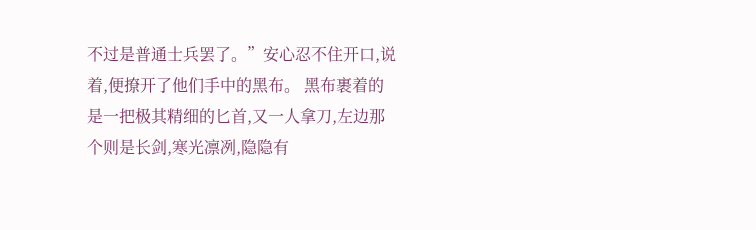不过是普通士兵罢了。”安心忍不住开口,说着,便撩开了他们手中的黑布。 黑布裹着的是一把极其精细的匕首,又一人拿刀,左边那个则是长剑,寒光凛冽,隐隐有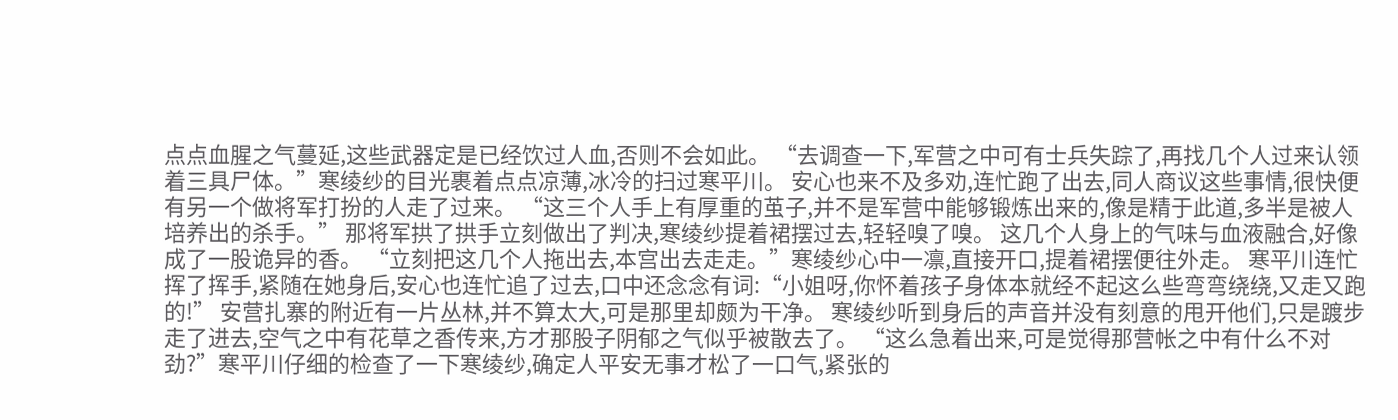点点血腥之气蔓延,这些武器定是已经饮过人血,否则不会如此。 “去调查一下,军营之中可有士兵失踪了,再找几个人过来认领着三具尸体。”寒绫纱的目光裹着点点凉薄,冰冷的扫过寒平川。 安心也来不及多劝,连忙跑了出去,同人商议这些事情,很快便有另一个做将军打扮的人走了过来。 “这三个人手上有厚重的茧子,并不是军营中能够锻炼出来的,像是精于此道,多半是被人培养出的杀手。” 那将军拱了拱手立刻做出了判决,寒绫纱提着裙摆过去,轻轻嗅了嗅。 这几个人身上的气味与血液融合,好像成了一股诡异的香。 “立刻把这几个人拖出去,本宫出去走走。”寒绫纱心中一凛,直接开口,提着裙摆便往外走。 寒平川连忙挥了挥手,紧随在她身后,安心也连忙追了过去,口中还念念有词:“小姐呀,你怀着孩子身体本就经不起这么些弯弯绕绕,又走又跑的!” 安营扎寨的附近有一片丛林,并不算太大,可是那里却颇为干净。 寒绫纱听到身后的声音并没有刻意的甩开他们,只是踱步走了进去,空气之中有花草之香传来,方才那股子阴郁之气似乎被散去了。 “这么急着出来,可是觉得那营帐之中有什么不对劲?”寒平川仔细的检查了一下寒绫纱,确定人平安无事才松了一口气,紧张的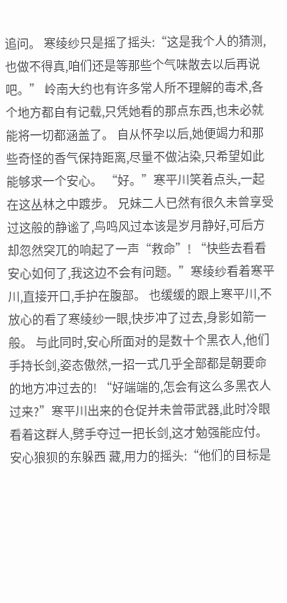追问。 寒绫纱只是摇了摇头:“这是我个人的猜测,也做不得真,咱们还是等那些个气味散去以后再说吧。” 岭南大约也有许多常人所不理解的毒术,各个地方都自有记载,只凭她看的那点东西,也未必就能将一切都涵盖了。 自从怀孕以后,她便竭力和那些奇怪的香气保持距离,尽量不做沾染,只希望如此能够求一个安心。 “好。”寒平川笑着点头,一起在这丛林之中踱步。 兄妹二人已然有很久未曾享受过这般的静谧了,鸟鸣风过本该是岁月静好,可后方却忽然突兀的响起了一声“救命”! “快些去看看安心如何了,我这边不会有问题。”寒绫纱看着寒平川,直接开口,手护在腹部。 也缓缓的跟上寒平川,不放心的看了寒绫纱一眼,快步冲了过去,身影如箭一般。 与此同时,安心所面对的是数十个黑衣人,他们手持长剑,姿态傲然,一招一式几乎全部都是朝要命的地方冲过去的! “好端端的,怎会有这么多黑衣人过来?”寒平川出来的仓促并未曾带武器,此时冷眼看着这群人,劈手夺过一把长剑,这才勉强能应付。 安心狼狈的东躲西 藏,用力的摇头:“他们的目标是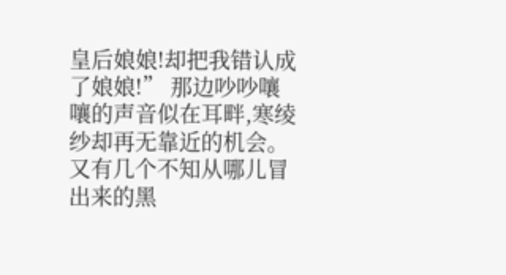皇后娘娘!却把我错认成了娘娘!” 那边吵吵嚷嚷的声音似在耳畔,寒绫纱却再无靠近的机会。 又有几个不知从哪儿冒出来的黑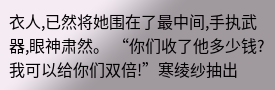衣人,已然将她围在了最中间,手执武器,眼神肃然。 “你们收了他多少钱?我可以给你们双倍!”寒绫纱抽出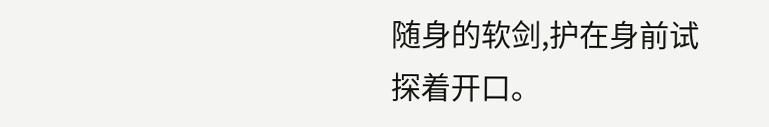随身的软剑,护在身前试探着开口。